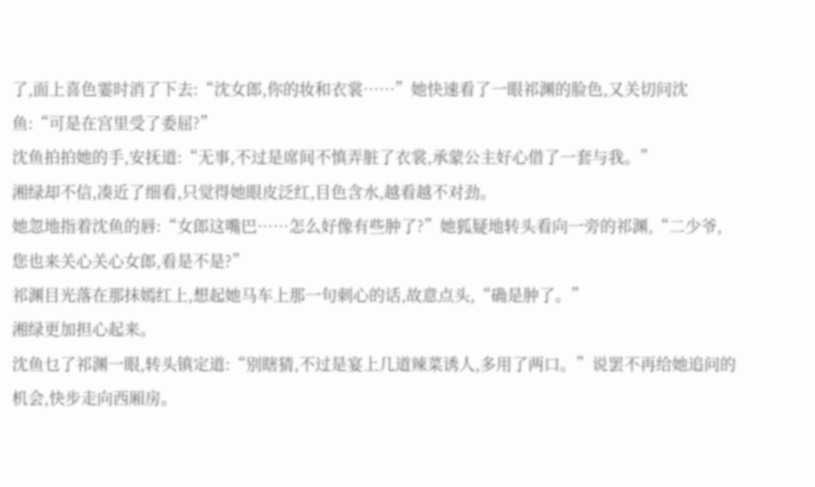了,面上喜色霎时消了下去:“沈女郎,你的妆和衣裳……”她快速看了一眼祁渊的脸色,又关切问沈鱼:“可是在宫里受了委屈?”
沈鱼拍拍她的手,安抚道:“无事,不过是席间不慎弄脏了衣裳,承蒙公主好心借了一套与我。”
湘绿却不信,凑近了细看,只觉得她眼皮泛红,目色含水,越看越不对劲。
她忽地指着沈鱼的唇:“女郎这嘴巴……怎么好像有些肿了?”她狐疑地转头看向一旁的祁渊,“二少爷,您也来关心关心女郎,看是不是?”
祁渊目光落在那抹嫣红上,想起她马车上那一句刺心的话,故意点头,“确是肿了。”
湘绿更加担心起来。
沈鱼乜了祁渊一眼,转头镇定道:“别瞎猜,不过是宴上几道辣菜诱人,多用了两口。”说罢不再给她追问的机会,快步走向西厢房。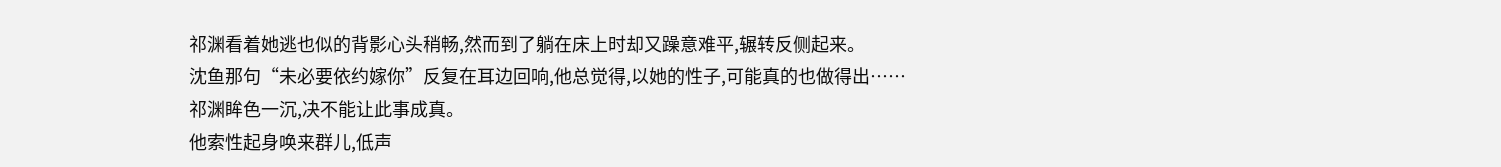祁渊看着她逃也似的背影心头稍畅,然而到了躺在床上时却又躁意难平,辗转反侧起来。
沈鱼那句“未必要依约嫁你”反复在耳边回响,他总觉得,以她的性子,可能真的也做得出……
祁渊眸色一沉,决不能让此事成真。
他索性起身唤来群儿,低声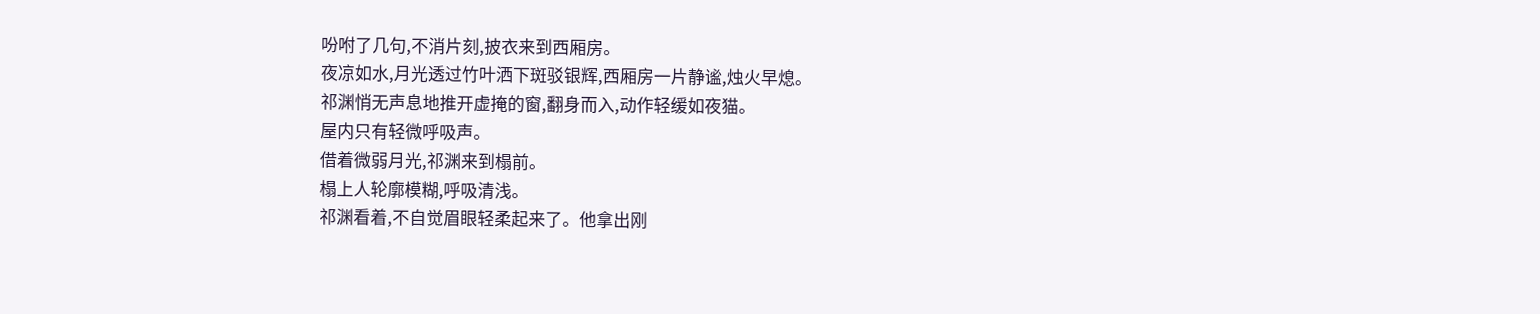吩咐了几句,不消片刻,披衣来到西厢房。
夜凉如水,月光透过竹叶洒下斑驳银辉,西厢房一片静谧,烛火早熄。
祁渊悄无声息地推开虚掩的窗,翻身而入,动作轻缓如夜猫。
屋内只有轻微呼吸声。
借着微弱月光,祁渊来到榻前。
榻上人轮廓模糊,呼吸清浅。
祁渊看着,不自觉眉眼轻柔起来了。他拿出刚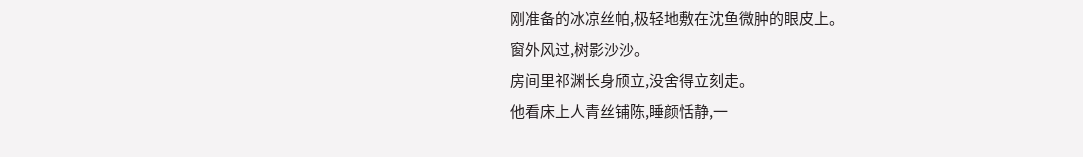刚准备的冰凉丝帕,极轻地敷在沈鱼微肿的眼皮上。
窗外风过,树影沙沙。
房间里祁渊长身颀立,没舍得立刻走。
他看床上人青丝铺陈,睡颜恬静,一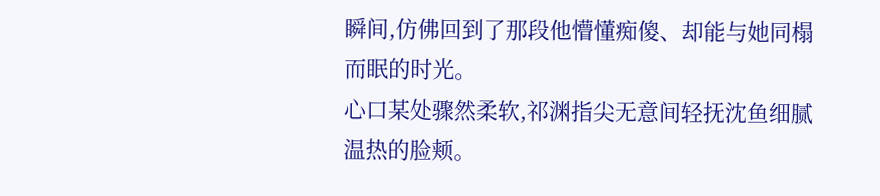瞬间,仿佛回到了那段他懵懂痴傻、却能与她同榻而眠的时光。
心口某处骤然柔软,祁渊指尖无意间轻抚沈鱼细腻温热的脸颊。